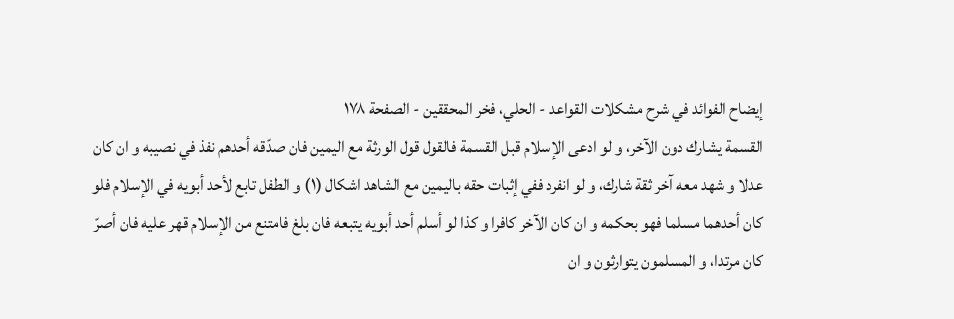إيضاح الفوائد في شرح مشكلات القواعد - الحلي، فخر المحققين - الصفحة ١٧٨
القسمة يشارك دون الآخر، و لو ادعى الإسلام قبل القسمة فالقول قول الورثة مع اليمين فان صدّقه أحدهم نفذ في نصيبه و ان كان عدلا و شهد معه آخر ثقة شارك، و لو انفرد ففي إثبات حقه باليمين مع الشاهد اشكال (١) و الطفل تابع لأحد أبويه في الإسلام فلو كان أحدهما مسلما فهو بحكمه و ان كان الآخر كافرا و كذا لو أسلم أحد أبويه يتبعه فان بلغ فامتنع من الإسلام قهر عليه فان أصرّ كان مرتدا، و المسلمون يتوارثون و ان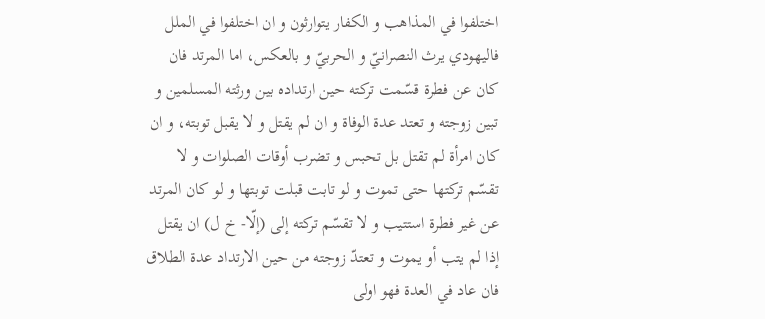اختلفوا في المذاهب و الكفار يتوارثون و ان اختلفوا في الملل فاليهودي يرث النصرانيّ و الحربيّ و بالعكس، اما المرتد فان كان عن فطرة قسّمت تركته حين ارتداده بين ورثته المسلمين و تبين زوجته و تعتد عدة الوفاة و ان لم يقتل و لا يقبل توبته، و ان كان امرأة لم تقتل بل تحبس و تضرب أوقات الصلوات و لا تقسّم تركتها حتى تموت و لو تابت قبلت توبتها و لو كان المرتد عن غير فطرة استتيب و لا تقسّم تركته إلى (إلّا- خ ل) ان يقتل إذا لم يتب أو يموت و تعتدّ زوجته من حين الارتداد عدة الطلاق فان عاد في العدة فهو اولى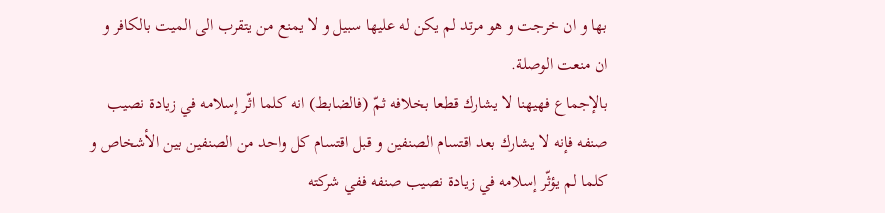بها و ان خرجت و هو مرتد لم يكن له عليها سبيل و لا يمنع من يتقرب الى الميت بالكافر و ان منعت الوصلة.
بالإجماع فهيهنا لا يشارك قطعا بخلافه ثمّ (فالضابط) انه كلما اثّر إسلامه في زيادة نصيب صنفه فإنه لا يشارك بعد اقتسام الصنفين و قبل اقتسام كل واحد من الصنفين بين الأشخاص و كلما لم يؤثّر إسلامه في زيادة نصيب صنفه ففي شركته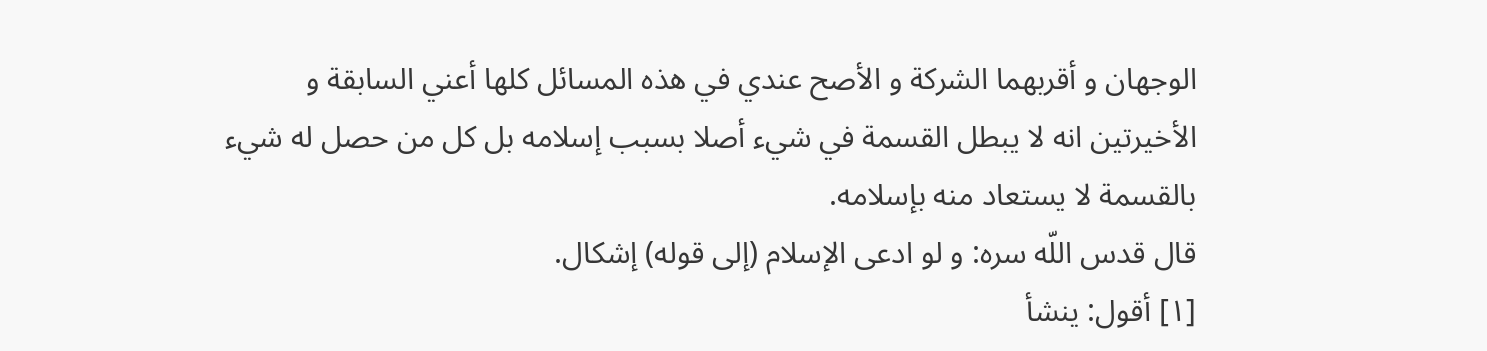الوجهان و أقربهما الشركة و الأصح عندي في هذه المسائل كلها أعني السابقة و الأخيرتين انه لا يبطل القسمة في شيء أصلا بسبب إسلامه بل كل من حصل له شيء بالقسمة لا يستعاد منه بإسلامه.
قال قدس اللّه سره: و لو ادعى الإسلام (إلى قوله) إشكال.
[١] أقول: ينشأ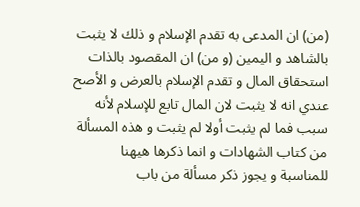(من) ان المدعى به تقدم الإسلام و ذلك لا يثبت بالشاهد و اليمين (و من) ان المقصود بالذات استحقاق المال و تقدم الإسلام بالعرض و الأصح عندي انه لا يثبت لان المال تابع للإسلام لأنه سبب فما لم يثبت أولا لم يثبت و هذه المسألة من كتاب الشهادات و انما ذكرها هيهنا للمناسبة و يجوز ذكر مسألة من باب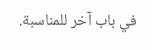في باب آخر للمناسبة.